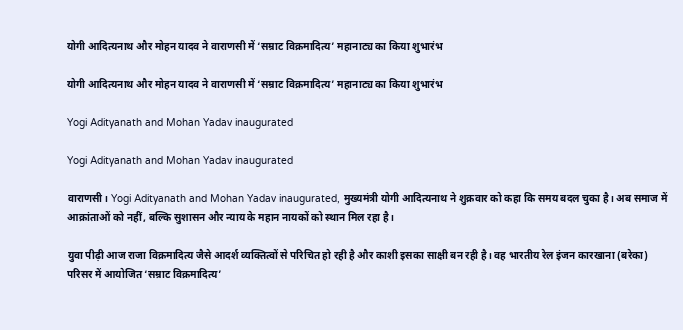योगी आदित्यनाथ और मोहन यादव ने वाराणसी में ‘सम्राट विक्रमादित्य’ महानाट्य का किया शुभारंभ

योगी आदित्यनाथ और मोहन यादव ने वाराणसी में ‘सम्राट विक्रमादित्य’ महानाट्य का किया शुभारंभ

Yogi Adityanath and Mohan Yadav inaugurated

Yogi Adityanath and Mohan Yadav inaugurated

वाराणसी। Yogi Adityanath and Mohan Yadav inaugurated, मुख्यमंत्री योगी आदित्यनाथ ने शुक्रवार को कहा कि समय बदल चुका है। अब समाज में आक्रांताओं को नहीं, बल्कि सुशासन और न्याय के महान नायकों को स्थान मिल रहा है।

युवा पीढ़ी आज राजा विक्रमादित्य जैसे आदर्श व्यक्तित्वों से परिचित हो रही है और काशी इसका साक्षी बन रही है। वह भारतीय रेल इंजन कारखाना (बरेका) परिसर में आयोजित ‘सम्राट विक्रमादित्य’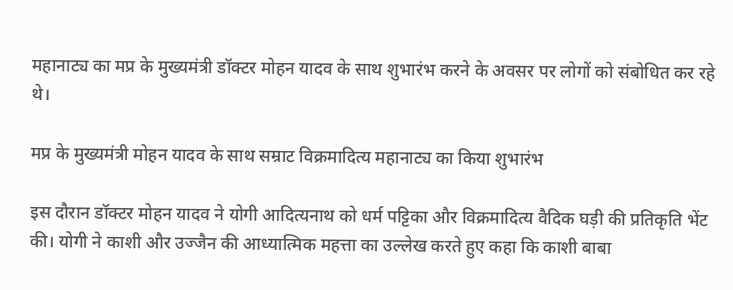महानाट्य का मप्र के मुख्यमंत्री डॉक्टर मोहन यादव के साथ शुभारंभ करने के अवसर पर लोगों को संबोधित कर रहे थे।

मप्र के मुख्यमंत्री मोहन यादव के साथ सम्राट विक्रमादित्य महानाट्य का किया शुभारंभ

इस दौरान डॉक्टर मोहन यादव ने योगी आदित्यनाथ को धर्म पट्टिका और विक्रमादित्य वैदिक घड़ी की प्रतिकृति भेंट की। योगी ने काशी और उज्जैन की आध्यात्मिक महत्ता का उल्लेख करते हुए कहा कि काशी बाबा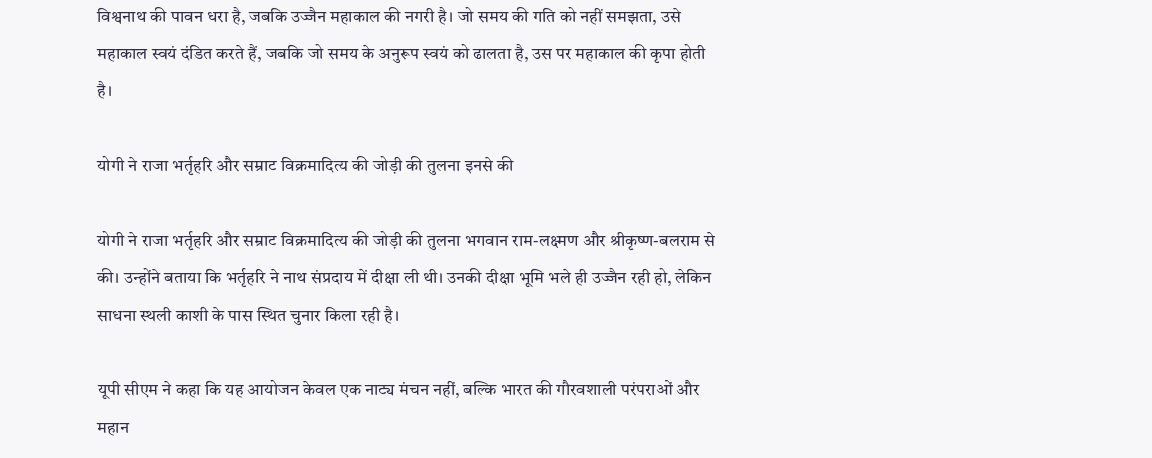विश्वनाथ की पावन धरा है, जबकि उज्जैन महाकाल की नगरी है। जो समय की गति को नहीं समझता, उसे महाकाल स्वयं दंडित करते हैं, जबकि जो समय के अनुरूप स्वयं को ढालता है, उस पर महाकाल की कृपा होती है।

योगी ने राजा भर्तृहरि और सम्राट विक्रमादित्य की जोड़ी की तुलना इनसे की

योगी ने राजा भर्तृहरि और सम्राट विक्रमादित्य की जोड़ी की तुलना भगवान राम-लक्ष्मण और श्रीकृष्ण-बलराम से की। उन्होंने बताया कि भर्तृहरि ने नाथ संप्रदाय में दीक्षा ली थी। उनकी दीक्षा भूमि भले ही उज्जैन रही हो, लेकिन साधना स्थली काशी के पास स्थित चुनार किला रही है।

यूपी सीएम ने कहा कि यह आयोजन केवल एक नाट्य मंचन नहीं, बल्कि भारत की गौरवशाली परंपराओं और महान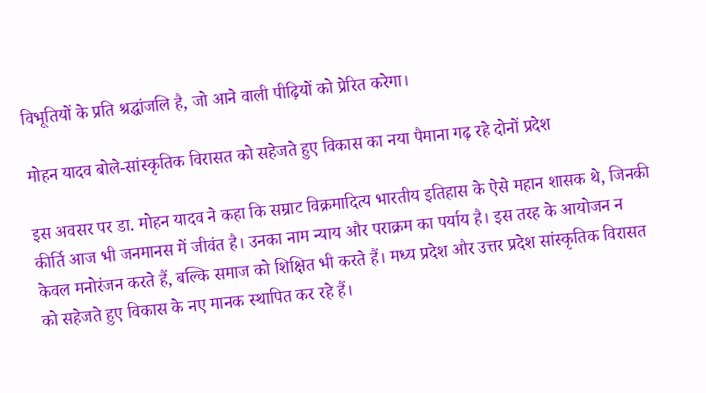विभूतियों के प्रति श्रद्धांजलि है, जो आने वाली पीढ़ियों को प्रेरित करेगा।

मोहन यादव बोले-सांस्कृतिक विरासत को सहेजते हुए विकास का नया पैमाना गढ़ रहे दोनों प्रदेश

इस अवसर पर डा. मोहन यादव ने कहा कि सम्राट विक्रमादित्य भारतीय इतिहास के ऐसे महान शासक थे, जिनकी कीर्ति आज भी जनमानस में जीवंत है। उनका नाम न्याय और पराक्रम का पर्याय है। इस तरह के आयोजन न केवल मनोरंजन करते हैं, बल्कि समाज को शिक्षित भी करते हैं। मध्य प्रदेश और उत्तर प्रदेश सांस्कृतिक विरासत को सहेजते हुए विकास के नए मानक स्थापित कर रहे हैं।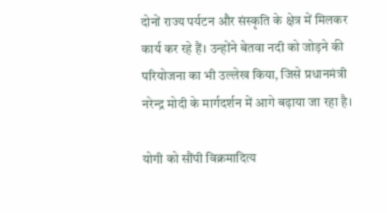दोनों राज्य पर्यटन और संस्कृति के क्षेत्र में मिलकर कार्य कर रहे हैं। उन्होंने बेतवा नदी को जोड़ने की परियोजना का भी उल्लेख किया, जिसे प्रधानमंत्री नरेन्द्र मोदी के मार्गदर्शन में आगे बढ़ाया जा रहा है।

योगी को सौंपी विक्रमादित्य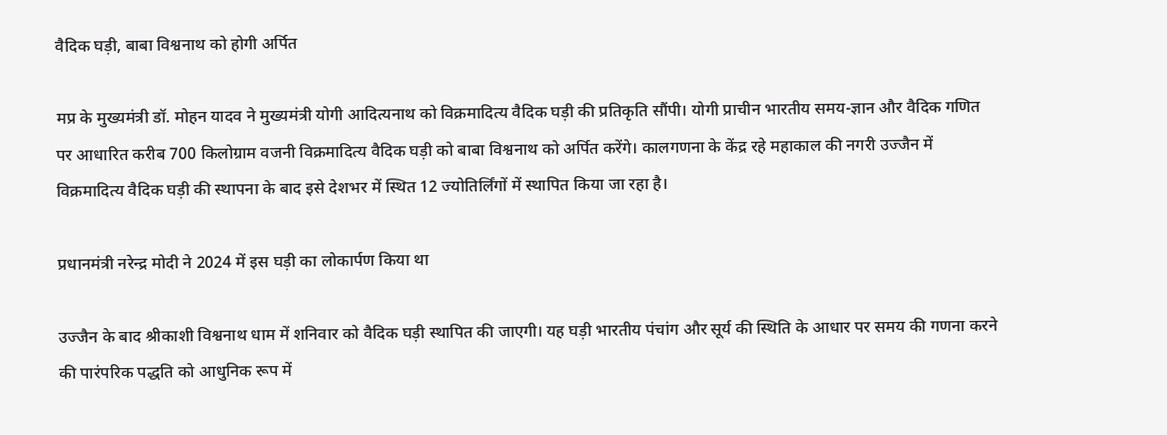वैदिक घड़ी, बाबा विश्वनाथ को होगी अर्पित

मप्र के मुख्यमंत्री डॉ. मोहन यादव ने मुख्यमंत्री योगी आदित्यनाथ को विक्रमादित्य वैदिक घड़ी की प्रतिकृति सौंपी। योगी प्राचीन भारतीय समय-ज्ञान और वैदिक गणित पर आधारित करीब 700 किलोग्राम वजनी विक्रमादित्य वैदिक घड़ी को बाबा विश्वनाथ को अर्पित करेंगे। कालगणना के केंद्र रहे महाकाल की नगरी उज्जैन में विक्रमादित्य वैदिक घड़ी की स्थापना के बाद इसे देशभर में स्थित 12 ज्योतिर्लिंगों में स्थापित किया जा रहा है।

प्रधानमंत्री नरेन्द्र मोदी ने 2024 में इस घड़ी का लोकार्पण किया था

उज्जैन के बाद श्रीकाशी विश्वनाथ धाम में शनिवार को वैदिक घड़ी स्थापित की जाएगी। यह घड़ी भारतीय पंचांग और सूर्य की स्थिति के आधार पर समय की गणना करने की पारंपरिक पद्धति को आधुनिक रूप में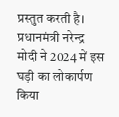प्रस्तुत करती है। प्रधानमंत्री नरेन्द्र मोदी ने 2024 में इस घड़ी का लोकार्पण किया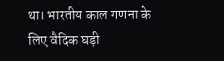था। भारतीय काल गणना के लिए वैदिक घड़ी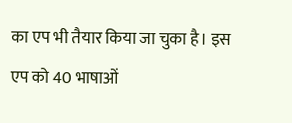का एप भी तैयार किया जा चुका है। इस एप को 40 भाषाओं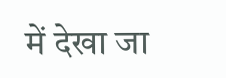में देखा जा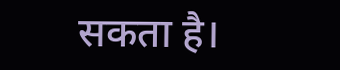सकता है।